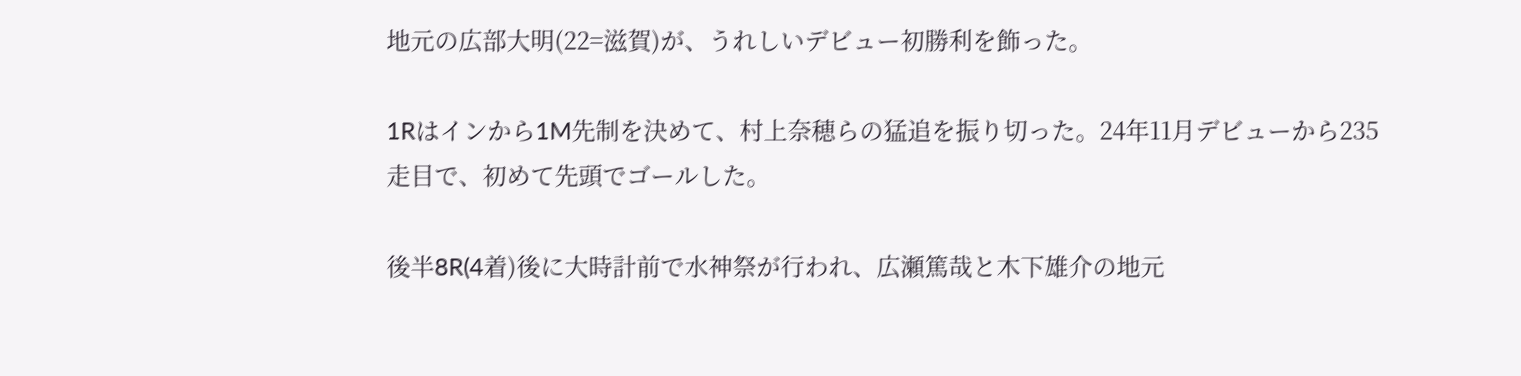地元の広部大明(22=滋賀)が、うれしいデビュー初勝利を飾った。

1Rはインから1M先制を決めて、村上奈穂らの猛追を振り切った。24年11月デビューから235走目で、初めて先頭でゴールした。

後半8R(4着)後に大時計前で水神祭が行われ、広瀬篤哉と木下雄介の地元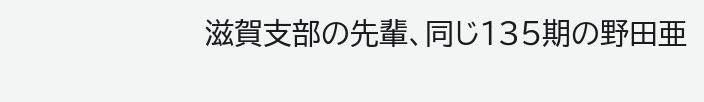滋賀支部の先輩、同じ135期の野田亜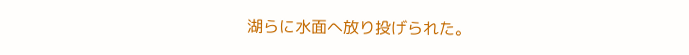湖らに水面へ放り投げられた。